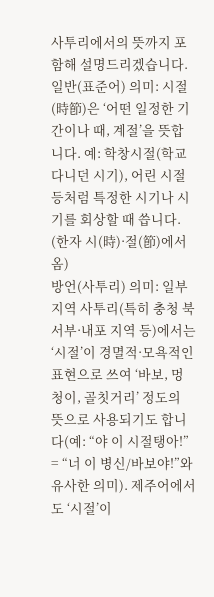사투리에서의 뜻까지 포함해 설명드리겠습니다.
일반(표준어) 의미: 시절(時節)은 ‘어떤 일정한 기간이나 때, 계절’을 뜻합니다. 예: 학창시절(학교 다니던 시기), 어린 시절 등처럼 특정한 시기나 시기를 회상할 때 씁니다. (한자 시(時)·절(節)에서 옴)
방언(사투리) 의미: 일부 지역 사투리(특히 충청 북서부·내포 지역 등)에서는 ‘시절’이 경멸적·모욕적인 표현으로 쓰여 ‘바보, 멍청이, 골칫거리’ 정도의 뜻으로 사용되기도 합니다(예: “야 이 시절탱아!” = “너 이 병신/바보야!”와 유사한 의미). 제주어에서도 ‘시절’이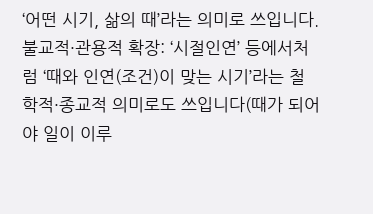‘어떤 시기, 삶의 때’라는 의미로 쓰입니다.
불교적·관용적 확장: ‘시절인연’ 등에서처럼 ‘때와 인연(조건)이 맞는 시기’라는 철학적·종교적 의미로도 쓰입니다(때가 되어야 일이 이루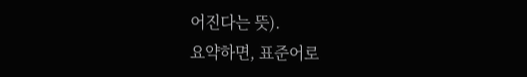어진다는 뜻).
요약하면, 표준어로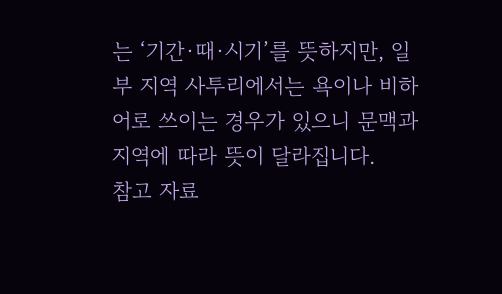는 ‘기간·때·시기’를 뜻하지만, 일부 지역 사투리에서는 욕이나 비하어로 쓰이는 경우가 있으니 문맥과 지역에 따라 뜻이 달라집니다.
참고 자료